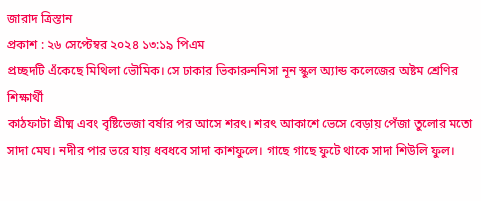জারাদ ত্রিস্তান
প্রকাশ : ২৬ সেপ্টেম্বর ২০২৪ ১৩:১৯ পিএম
প্রচ্ছদটি এঁকেছে মিথিলা ভৌমিক। সে ঢাকার ভিকারুননিসা নূন স্কুল অ্যান্ড কলেজের অষ্টম শ্রেণির শিক্ষার্থী
কাঠফাটা গ্রীষ্ম এবং বৃষ্টিভেজা বর্ষার পর আসে শরৎ। শরৎ আকাশে ভেসে বেড়ায় পেঁজা তুলোর মতো সাদা মেঘ। নদীর পার ভরে যায় ধবধবে সাদা কাশফুলে। গাছে গাছে ফুটে থাকে সাদা শিউলি ফুল।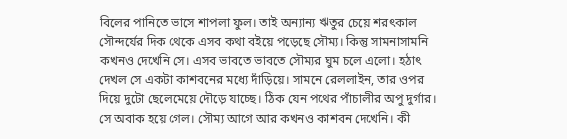বিলের পানিতে ভাসে শাপলা ফুল। তাই অন্যান্য ঋতুর চেয়ে শরৎকাল সৌন্দর্যের দিক থেকে এসব কথা বইয়ে পড়েছে সৌম্য। কিন্তু সামনাসামনি কখনও দেখেনি সে। এসব ভাবতে ভাবতে সৌম্যর ঘুম চলে এলো। হঠাৎ দেখল সে একটা কাশবনের মধ্যে দাঁড়িয়ে। সামনে রেললাইন, তার ওপর দিয়ে দুটো ছেলেমেয়ে দৌড়ে যাচ্ছে। ঠিক যেন পথের পাঁচালীর অপু দুর্গার। সে অবাক হয়ে গেল। সৌম্য আগে আর কখনও কাশবন দেখেনি। কী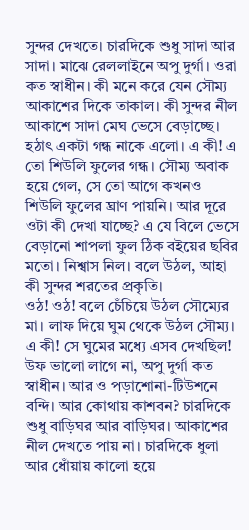সুন্দর দেখতে। চারদিকে শুধু সাদা আর সাদা। মাঝে রেললাইনে অপু দুর্গা। ওরা কত স্বাধীন। কী মনে করে যেন সৌম্য আকাশের দিকে তাকাল। কী সুন্দর নীল আকাশে সাদা মেঘ ভেসে বেড়াচ্ছে। হঠাৎ একটা গন্ধ নাকে এলো। এ কী! এ তো শিউলি ফুলের গন্ধ। সৌম্য অবাক হয়ে গেল, সে তো আগে কখনও শিউলি ফুলের ঘ্রাণ পায়নি। আর দূরে ওটা কী দেখা যাচ্ছে? এ যে বিলে ভেসে বেড়ানো শাপলা ফুল ঠিক বইয়ের ছবির মতো। নিশ্বাস নিল। বলে উঠল, আহা কী সুন্দর শরতের প্রকৃতি।
ওঠ! ওঠ! বলে চেঁচিয়ে উঠল সৌম্যের মা। লাফ দিয়ে ঘুম থেকে উঠল সৌম্য। এ কী! সে ঘুমের মধ্যে এসব দেখছিল! উফ ভালো লাগে না, অপু দুর্গা কত স্বাধীন। আর ও পড়াশোনা-টিউশনে বন্দি। আর কোথায় কাশবন? চারদিকে শুধু বাড়িঘর আর বাড়িঘর। আকাশের নীল দেখতে পায় না। চারদিকে ধুলা আর ধোঁয়ায় কালো হয়ে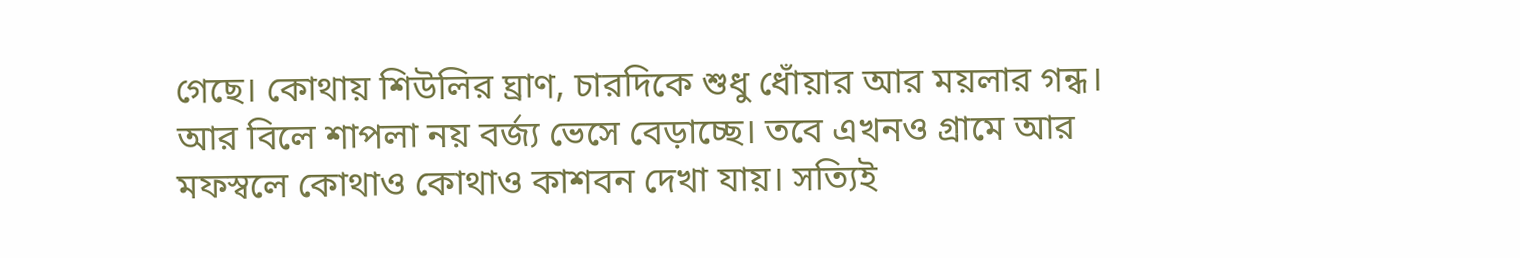গেছে। কোথায় শিউলির ঘ্রাণ, চারদিকে শুধু ধোঁয়ার আর ময়লার গন্ধ। আর বিলে শাপলা নয় বর্জ্য ভেসে বেড়াচ্ছে। তবে এখনও গ্রামে আর মফস্বলে কোথাও কোথাও কাশবন দেখা যায়। সত্যিই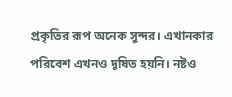প্রকৃতির রূপ অনেক সুন্দর। এখানকার পরিবেশ এখনও দূষিত হয়নি। নষ্টও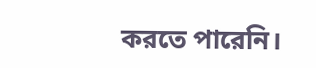করতে পারেনি।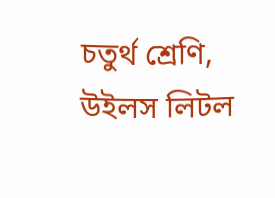চতুর্থ শ্রেণি, উইলস লিটল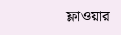ফ্লাওয়ার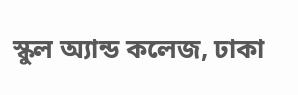স্কুল অ্যান্ড কলেজ, ঢাকা